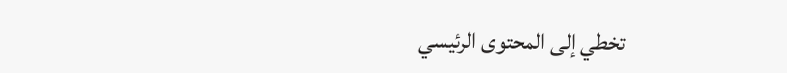تخطي إلى المحتوى الرئيسي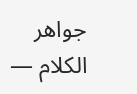جواهر الكلام —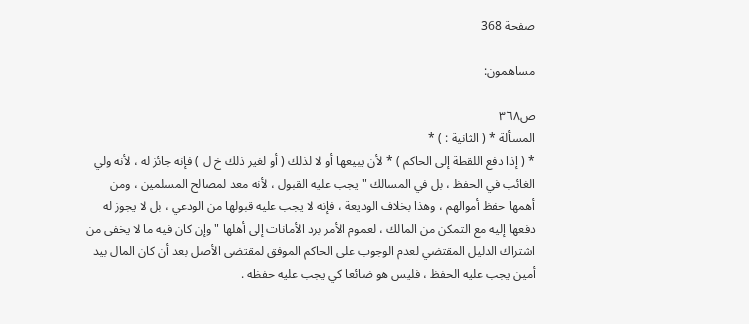صفحة 368

مساهمون:

ص٣٦٨
المسألة * ( الثانية : ) *
* ( إذا دفع اللقطة إلى الحاكم ) * لأن يبيعها أو لا لذلك ( أو لغير ذلك خ ل ) فإنه جائز له ، لأنه ولي الغائب في الحفظ ، بل في المسالك " يجب عليه القبول ، لأنه معد لمصالح المسلمين ، ومن أهمها حفظ أموالهم ، وهذا بخلاف الوديعة ، فإنه لا يجب عليه قبولها من الودعي ، بل لا يجوز له دفعها إليه مع التمكن من المالك ، لعموم الأمر برد الأمانات إلى أهلها " وإن كان فيه ما لا يخفى من اشتراك الدليل المقتضي لعدم الوجوب على الحاكم الموفق لمقتضى الأصل بعد أن كان المال بيد أمين يجب عليه الحفظ ، فليس هو ضائعا كي يجب عليه حفظه .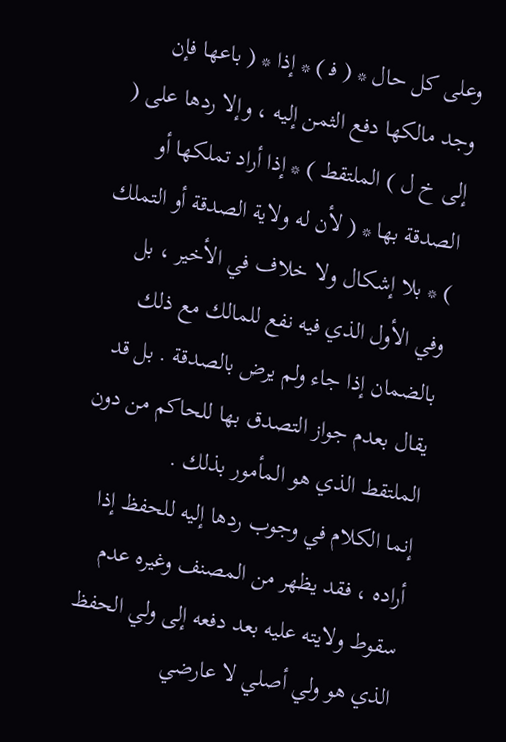وعلى كل حال * ( ف‍ ) * إذا * ( باعها فإن وجد مالكها دفع الثمن إليه ، وإلا ردها على ( إلى خ ل ) الملتقط ) * إذا أراد تملكها أو الصدقة بها * ( لأن له ولاية الصدقة أو التملك ) * بلا إشكال ولا خلاف في الأخير ، بل وفي الأول الذي فيه نفع للمالك مع ذلك بالضمان إذا جاء ولم يرض بالصدقة . بل قد يقال بعدم جواز التصدق بها للحاكم من دون الملتقط الذي هو المأمور بذلك .
إنما الكلام في وجوب ردها إليه للحفظ إذا أراده ، فقد يظهر من المصنف وغيره عدم سقوط ولايته عليه بعد دفعه إلى ولي الحفظ الذي هو ولي أصلي لا عارضي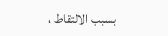بسبب الالتقاط ،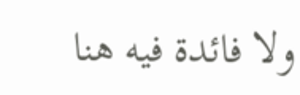ولا فائدة فيه هنا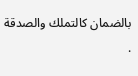بالضمان كالتملك والصدقة .